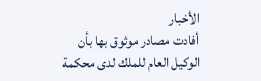الأخبار
أفادت مصادر موثوق بها بأن الوكيل العام للملك لدى محكمة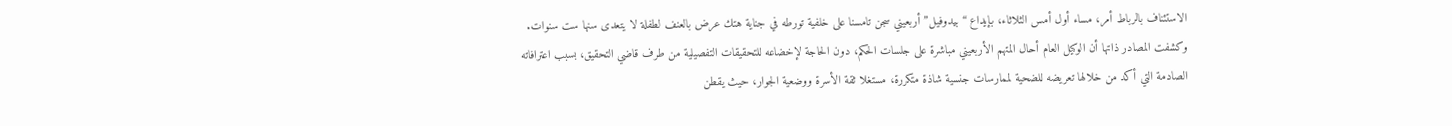الاستئناف بالرباط أمر، مساء أول أمس الثلاثاء، بإيداع “بيدوفيل” أربعيني سجن تامسنا على خلفية تورطه في جناية هتك عرض بالعنف لطفلة لا يتعدى سنها ست سنوات.
وكشفت المصادر ذاتها أن الوكيل العام أحال المتهم الأربعيني مباشرة على جلسات الحكم، دون الحاجة لإخضاعه للتحقيقات التفصيلية من طرف قاضي التحقيق، بسبب اعترافاته الصادمة التي أكد من خلالها تعريضه للضحية لممارسات جنسية شاذة متكررة، مستغلا ثقة الأسرة ووضعية الجوار، حيث يقطن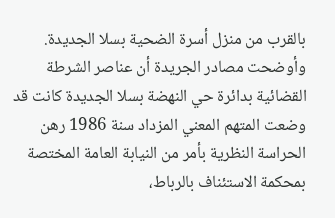بالقرب من منزل أسرة الضحية بسلا الجديدة.
وأوضحت مصادر الجريدة أن عناصر الشرطة القضائية بدائرة حي النهضة بسلا الجديدة كانت قد وضعت المتهم المعني المزداد سنة 1986 رهن الحراسة النظرية بأمر من النيابة العامة المختصة بمحكمة الاستئناف بالرباط،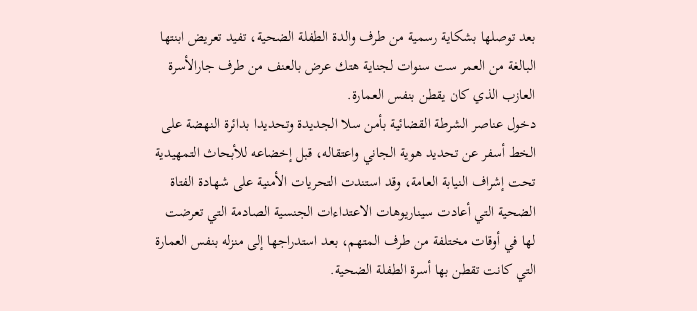بعد توصلها بشكاية رسمية من طرف والدة الطفلة الضحية، تفيد تعريض ابنتها البالغة من العمر ست سنوات لجناية هتك عرض بالعنف من طرف جارالأسرة العازب الذي كان يقطن بنفس العمارة.
دخول عناصر الشرطة القضائية بأمن سلا الجديدة وتحديدا بدائرة النهضة على الخط أسفر عن تحديد هوية الجاني واعتقاله، قبل إخضاعه للأبحاث التمهيدية تحت إشراف النيابة العامة، وقد استندت التحريات الأمنية على شهادة الفتاة الضحية التي أعادت سيناريوهات الاعتداءات الجنسية الصادمة التي تعرضت لها في أوقات مختلفة من طرف المتهم، بعد استدراجها إلى منزله بنفس العمارة التي كانت تقطن بها أسرة الطفلة الضحية.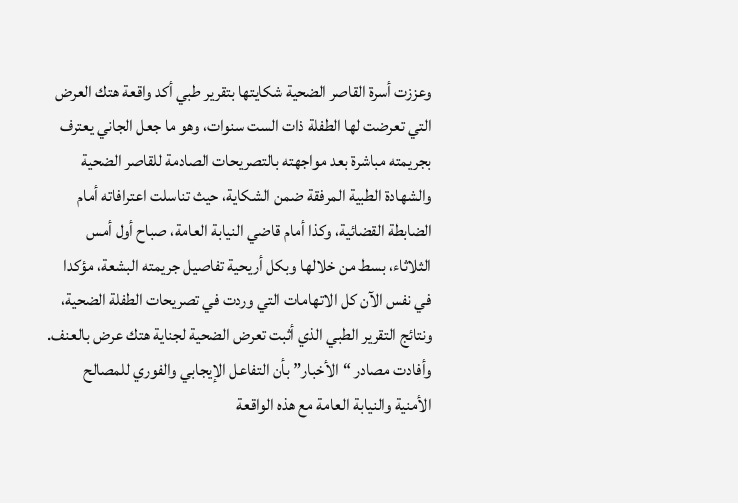وعززت أسرة القاصر الضحية شكايتها بتقرير طبي أكد واقعة هتك العرض التي تعرضت لها الطفلة ذات الست سنوات، وهو ما جعل الجاني يعترف بجريمته مباشرة بعد مواجهته بالتصريحات الصادمة للقاصر الضحية والشهادة الطبية المرفقة ضمن الشكاية، حيث تناسلت اعترافاته أمام الضابطة القضائية، وكذا أمام قاضي النيابة العامة، صباح أول أمس الثلاثاء، بسط من خلالها وبكل أريحية تفاصيل جريمته البشعة، مؤكدا في نفس الآن كل الاتهامات التي وردت في تصريحات الطفلة الضحية، ونتائج التقرير الطبي الذي أثبت تعرض الضحية لجناية هتك عرض بالعنف.
وأفادت مصادر “الأخبار” بأن التفاعل الإيجابي والفوري للمصالح الأمنية والنيابة العامة مع هذه الواقعة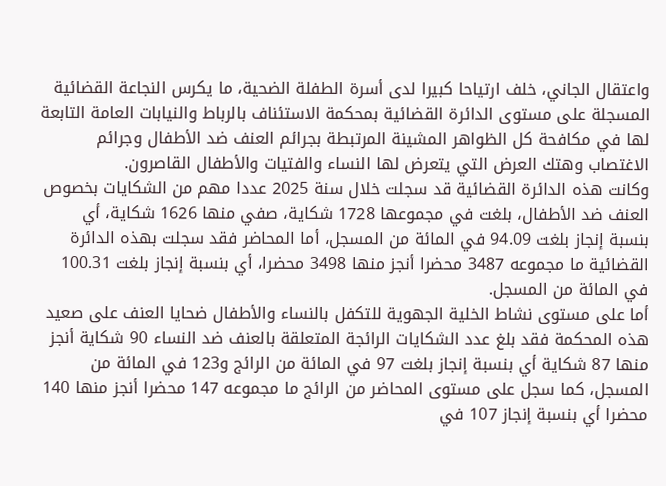واعتقال الجاني، خلف ارتياحا كبيرا لدى أسرة الطفلة الضحية، ما يكرس النجاعة القضائية المسجلة على مستوى الدائرة القضائية بمحكمة الاستئناف بالرباط والنيابات العامة التابعة لها في مكافحة كل الظواهر المشينة المرتبطة بجرائم العنف ضد الأطفال وجرائم الاغتصاب وهتك العرض التي يتعرض لها النساء والفتيات والأطفال القاصرون.
وكانت هذه الدائرة القضائية قد سجلت خلال سنة 2025 عددا مهم من الشكايات بخصوص العنف ضد الأطفال، بلغت في مجموعها 1728 شكاية، صفي منها 1626 شكاية، أي بنسبة إنجاز بلغت 94.09 في المائة من المسجل، أما المحاضر فقد سجلت بهذه الدائرة القضائية ما مجموعه 3487 محضرا أنجز منها 3498 محضرا، أي بنسبة إنجاز بلغت 100.31 في المائة من المسجل.
أما على مستوى نشاط الخلية الجهوية للتكفل بالنساء والأطفال ضحايا العنف على صعيد هذه المحكمة فقد بلغ عدد الشكايات الرائجة المتعلقة بالعنف ضد النساء 90 شكاية أنجز منها 87 شكاية أي بنسبة إنجاز بلغت 97 في المائة من الرائج و123 في المائة من المسجل، كما سجل على مستوى المحاضر من الرائج ما مجموعه 147 محضرا أنجز منها 140 محضرا أي بنسبة إنجاز 107 في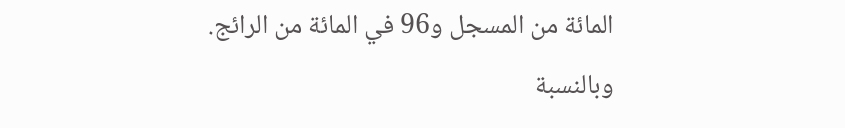المائة من المسجل و96 في المائة من الرائج.
وبالنسبة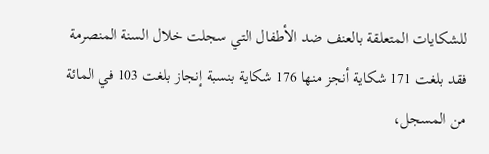للشكايات المتعلقة بالعنف ضد الأطفال التي سجلت خلال السنة المنصرمة فقد بلغت 171 شكاية أنجز منها 176 شكاية بنسبة إنجاز بلغت 103 في المائة من المسجل،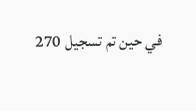في حين تم تسجيل 270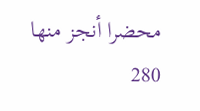محضرا أنجز منها 280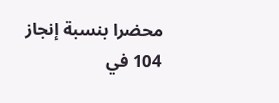محضرا بنسبة إنجاز 104 في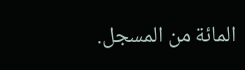المائة من المسجل.